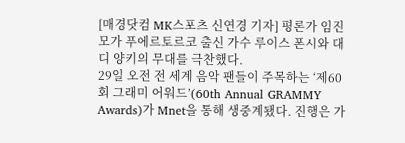[매경닷컴 MK스포츠 신연경 기자] 평론가 임진모가 푸에르토르코 출신 가수 루이스 폰시와 대디 양키의 무대를 극찬했다.
29일 오전 전 세계 음악 팬들이 주목하는 ‘제60회 그래미 어워드’(60th Annual GRAMMY Awards)가 Mnet을 통해 생중계됐다. 진행은 가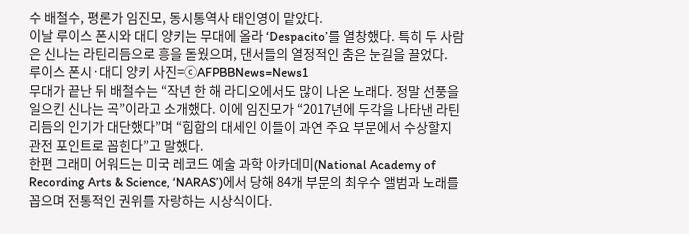수 배철수, 평론가 임진모, 동시통역사 태인영이 맡았다.
이날 루이스 폰시와 대디 양키는 무대에 올라 ‘Despacito’를 열창했다. 특히 두 사람은 신나는 라틴리듬으로 흥을 돋웠으며, 댄서들의 열정적인 춤은 눈길을 끌었다.
루이스 폰시·대디 양키 사진=ⓒAFPBBNews=News1
무대가 끝난 뒤 배철수는 “작년 한 해 라디오에서도 많이 나온 노래다. 정말 선풍을 일으킨 신나는 곡”이라고 소개했다. 이에 임진모가 “2017년에 두각을 나타낸 라틴리듬의 인기가 대단했다”며 “힙합의 대세인 이들이 과연 주요 부문에서 수상할지 관전 포인트로 꼽힌다”고 말했다.
한편 그래미 어워드는 미국 레코드 예술 과학 아카데미(National Academy of Recording Arts & Science, ‘NARAS’)에서 당해 84개 부문의 최우수 앨범과 노래를 꼽으며 전통적인 권위를 자랑하는 시상식이다.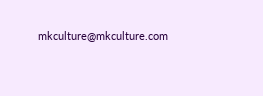mkculture@mkculture.com